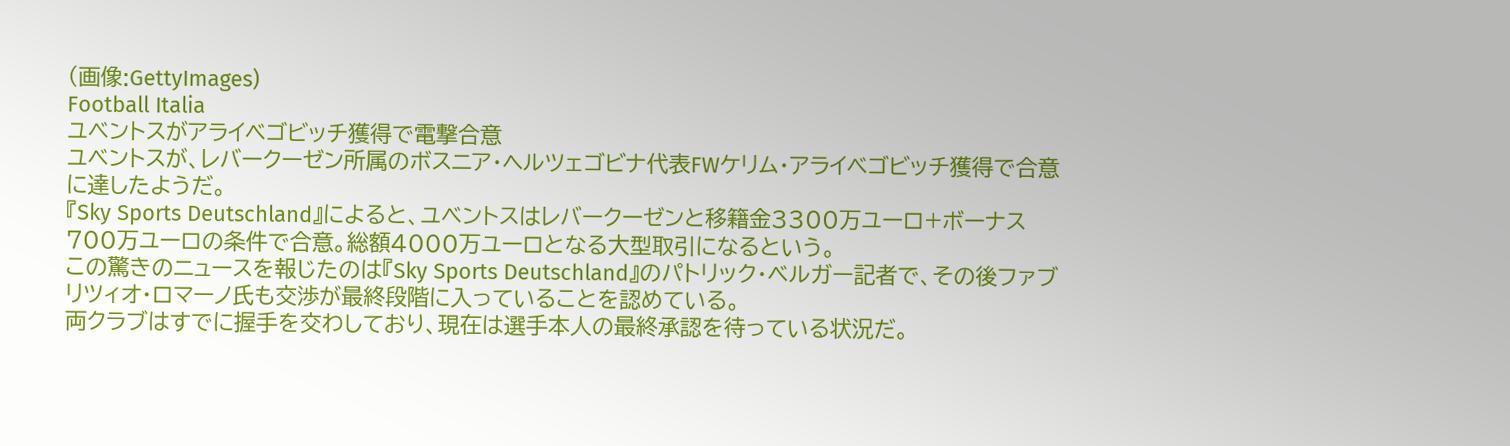(画像:GettyImages)
Football Italia
ユベントスがアライベゴビッチ獲得で電撃合意
ユベントスが、レバークーゼン所属のボスニア・ヘルツェゴビナ代表FWケリム・アライベゴビッチ獲得で合意に達したようだ。
『Sky Sports Deutschland』によると、ユベントスはレバークーゼンと移籍金3300万ユーロ+ボーナス700万ユーロの条件で合意。総額4000万ユーロとなる大型取引になるという。
この驚きのニュースを報じたのは『Sky Sports Deutschland』のパトリック・ベルガー記者で、その後ファブリツィオ・ロマーノ氏も交渉が最終段階に入っていることを認めている。
両クラブはすでに握手を交わしており、現在は選手本人の最終承認を待っている状況だ。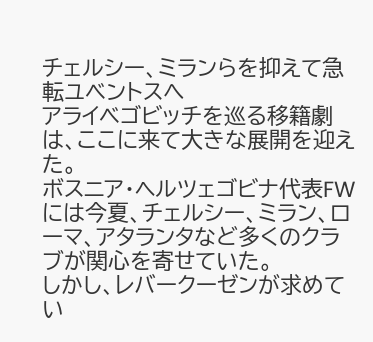チェルシー、ミランらを抑えて急転ユベントスへ
アライベゴビッチを巡る移籍劇は、ここに来て大きな展開を迎えた。
ボスニア・ヘルツェゴビナ代表FWには今夏、チェルシー、ミラン、ローマ、アタランタなど多くのクラブが関心を寄せていた。
しかし、レバークーゼンが求めてい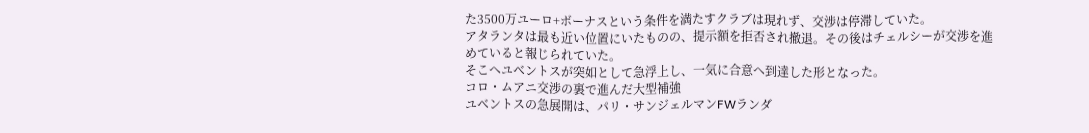た3500万ユーロ+ボーナスという条件を満たすクラブは現れず、交渉は停滞していた。
アタランタは最も近い位置にいたものの、提示額を拒否され撤退。その後はチェルシーが交渉を進めていると報じられていた。
そこへユベントスが突如として急浮上し、一気に合意へ到達した形となった。
コロ・ムアニ交渉の裏で進んだ大型補強
ユベントスの急展開は、パリ・サンジェルマンFWランダ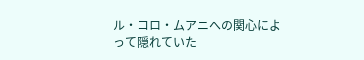ル・コロ・ムアニへの関心によって隠れていた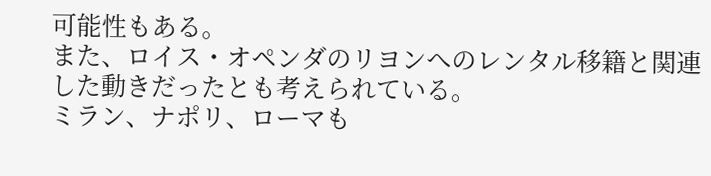可能性もある。
また、ロイス・オペンダのリヨンへのレンタル移籍と関連した動きだったとも考えられている。
ミラン、ナポリ、ローマも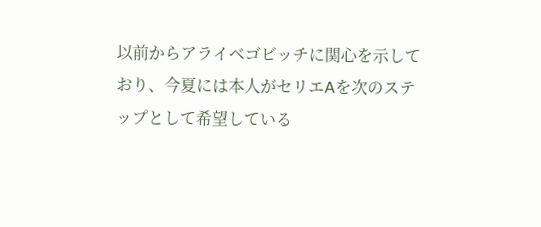以前からアライベゴビッチに関心を示しており、今夏には本人がセリエAを次のステップとして希望している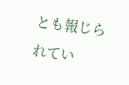とも報じられてい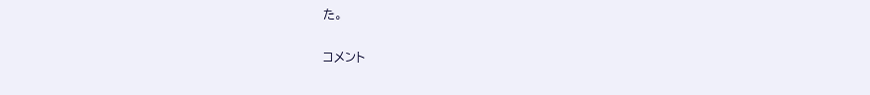た。

コメント